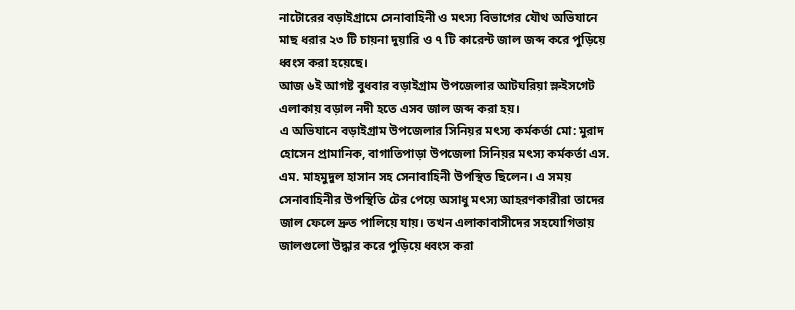নাটোরের বড়াইগ্রামে সেনাবাহিনী ও মৎস্য বিভাগের যৌথ অভিযানে মাছ ধরার ২৩ টি চায়না দুয়ারি ও ৭ টি কারেন্ট জাল জব্দ করে পুড়িয়ে ধ্বংস করা হয়েছে।
আজ ৬ই আগষ্ট বুধবার বড়াইগ্রাম উপজেলার আটঘরিয়া স্লুইসগেট এলাকায় বড়াল নদী হতে এসব জাল জব্দ করা হয়।
এ অভিযানে বড়াইগ্রাম উপজেলার সিনিয়র মৎস্য কর্মকর্তা মো: মুরাদ হোসেন প্রামানিক, বাগাতিপাড়া উপজেলা সিনিয়র মৎস্য কর্মকর্তা এস. এম. মাহমুদুল হাসান সহ সেনাবাহিনী উপস্থিত ছিলেন। এ সময় সেনাবাহিনীর উপস্থিতি টের পেয়ে অসাধু মৎস্য আহরণকারীরা তাদের জাল ফেলে দ্রুত পালিয়ে যায়। তখন এলাকাবাসীদের সহযোগিতায় জালগুলো উদ্ধার করে পুড়িয়ে ধ্বংস করা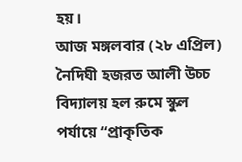হয়।
আজ মঙ্গলবার (২৮ এপ্রিল) নৈদিঘী হজরত আলী উচ্চ বিদ্যালয় হল রুমে স্কুল পর্যায়ে “প্রাকৃতিক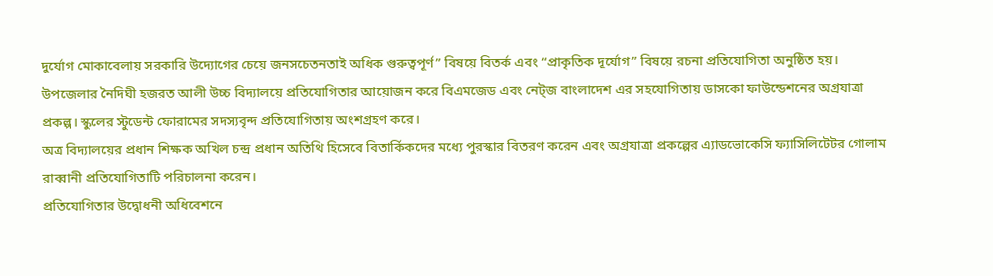দুর্যোগ মোকাবেলায় সরকারি উদ্যোগের চেয়ে জনসচেতনতাই অধিক গুরুত্বপূর্ণ” বিষয়ে বিতর্ক এবং “প্রাকৃতিক দূর্যোগ” বিষয়ে রচনা প্রতিযোগিতা অনুষ্ঠিত হয়।
উপজেলার নৈদিঘী হজরত আলী উচ্চ বিদ্যালয়ে প্রতিযোগিতার আয়োজন করে বিএমজেড এবং নেট্জ বাংলাদেশ এর সহযোগিতায় ডাসকো ফাউন্ডেশনের অগ্রযাত্রা প্রকল্প। স্কুলের স্টুডেন্ট ফোরামের সদস্যবৃন্দ প্রতিযোগিতায় অংশগ্রহণ করে।
অত্র বিদ্যালয়ের প্রধান শিক্ষক অখিল চন্দ্র প্রধান অতিথি হিসেবে বিতার্কিকদের মধ্যে পুরস্কার বিতরণ করেন এবং অগ্রযাত্রা প্রকল্পের এ্যাডভোকেসি ফ্যাসিলিটেটর গোলাম রাব্বানী প্রতিযোগিতাটি পরিচালনা করেন।
প্রতিযোগিতার উদ্বোধনী অধিবেশনে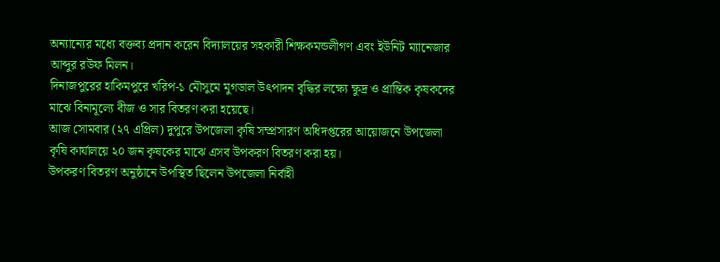অন্যান্যের মধ্যে বক্তব্য প্রদান করেন বিদ্যালয়ের সহকারী শিক্ষকমন্ডলীগণ এবং ইউনিট ম্যানেজার আব্দুর রউফ মিলন।
দিনাজপুরের হাকিমপুরে খরিপ-১ মৌসুমে মুগডাল উৎপাদন বৃদ্ধির লক্ষ্যে ক্ষুদ্র ও প্রান্তিক কৃষকদের মাঝে বিনামূল্যে বীজ ও সার বিতরণ করা হয়েছে।
আজ সোমবার (২৭ এপ্রিল) দুপুরে উপজেলা কৃষি সম্প্রসারণ অধিদপ্তরের আয়োজনে উপজেলা কৃষি কার্যালয়ে ২০ জন কৃষকের মাঝে এসব উপকরণ বিতরণ করা হয়।
উপকরণ বিতরণ অনুষ্ঠানে উপস্থিত ছিলেন উপজেলা নির্বাহী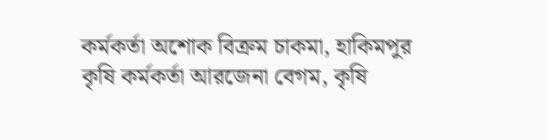কর্মকর্তা অশোক বিক্রম চাকমা, হাকিমপুর কৃষি কর্মকর্তা আরজেনা বেগম, কৃষি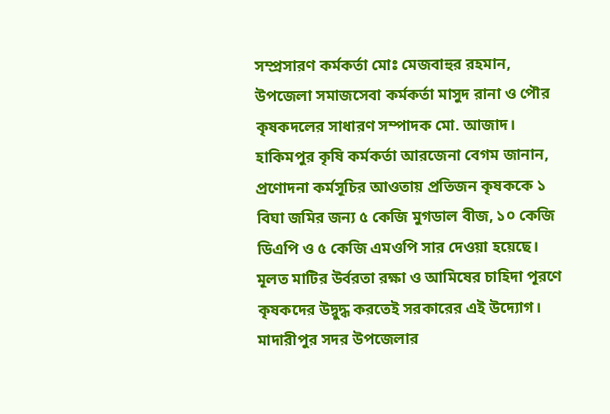সম্প্রসারণ কর্মকর্তা মোঃ মেজবাহুর রহমান, উপজেলা সমাজসেবা কর্মকর্তা মাসুদ রানা ও পৌর কৃষকদলের সাধারণ সম্পাদক মো. আজাদ।
হাকিমপুর কৃষি কর্মকর্তা আরজেনা বেগম জানান, প্রণোদনা কর্মসূচির আওতায় প্রতিজন কৃষককে ১ বিঘা জমির জন্য ৫ কেজি মুগডাল বীজ, ১০ কেজি ডিএপি ও ৫ কেজি এমওপি সার দেওয়া হয়েছে। মূলত মাটির উর্বরতা রক্ষা ও আমিষের চাহিদা পূরণে কৃষকদের উদ্বুদ্ধ করতেই সরকারের এই উদ্যোগ।
মাদারীপুর সদর উপজেলার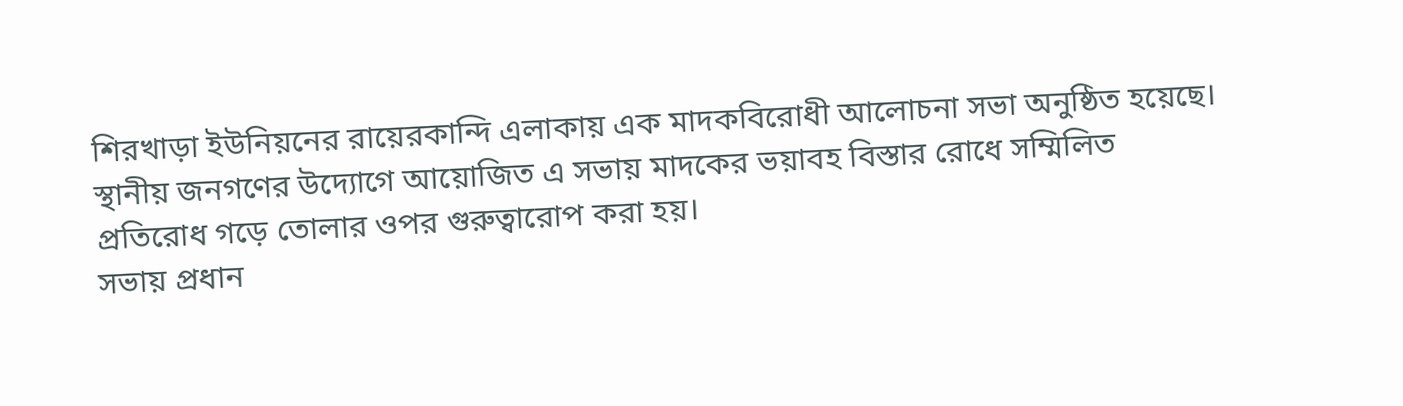শিরখাড়া ইউনিয়নের রায়েরকান্দি এলাকায় এক মাদকবিরোধী আলোচনা সভা অনুষ্ঠিত হয়েছে। স্থানীয় জনগণের উদ্যোগে আয়োজিত এ সভায় মাদকের ভয়াবহ বিস্তার রোধে সম্মিলিত প্রতিরোধ গড়ে তোলার ওপর গুরুত্বারোপ করা হয়।
সভায় প্রধান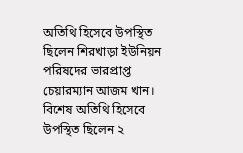অতিথি হিসেবে উপস্থিত ছিলেন শিরখাড়া ইউনিয়ন পরিষদের ভারপ্রাপ্ত চেয়ারম্যান আজম খান। বিশেষ অতিথি হিসেবে উপস্থিত ছিলেন ২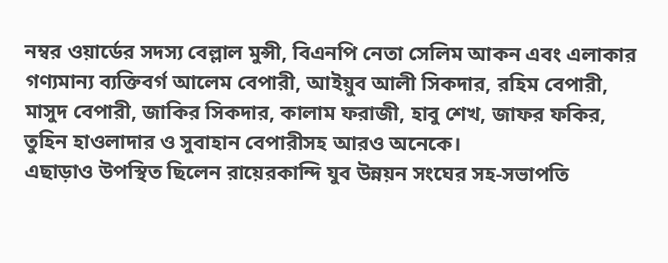নম্বর ওয়ার্ডের সদস্য বেল্লাল মুন্সী, বিএনপি নেতা সেলিম আকন এবং এলাকার গণ্যমান্য ব্যক্তিবর্গ আলেম বেপারী, আইয়ুব আলী সিকদার, রহিম বেপারী, মাসুদ বেপারী, জাকির সিকদার, কালাম ফরাজী, হাবু শেখ, জাফর ফকির, তুহিন হাওলাদার ও সুবাহান বেপারীসহ আরও অনেকে।
এছাড়াও উপস্থিত ছিলেন রায়েরকান্দি যুব উন্নয়ন সংঘের সহ-সভাপতি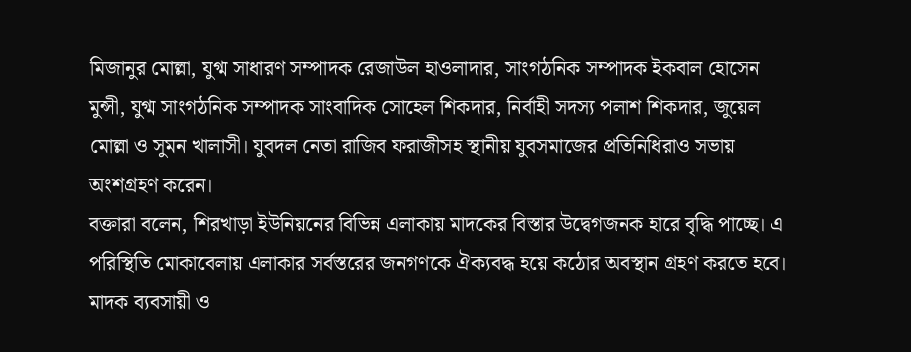মিজানুর মোল্লা, যুগ্ম সাধারণ সম্পাদক রেজাউল হাওলাদার, সাংগঠনিক সম্পাদক ইকবাল হোসেন মুন্সী, যুগ্ম সাংগঠনিক সম্পাদক সাংবাদিক সোহেল শিকদার, নির্বাহী সদস্য পলাশ শিকদার, জুয়েল মোল্লা ও সুমন খালাসী। যুবদল নেতা রাজিব ফরাজীসহ স্থানীয় যুবসমাজের প্রতিনিধিরাও সভায় অংশগ্রহণ করেন।
বক্তারা বলেন, শিরখাড়া ইউনিয়নের বিভিন্ন এলাকায় মাদকের বিস্তার উদ্বেগজনক হারে বৃদ্ধি পাচ্ছে। এ পরিস্থিতি মোকাবেলায় এলাকার সর্বস্তরের জনগণকে ঐক্যবদ্ধ হয়ে কঠোর অবস্থান গ্রহণ করতে হবে। মাদক ব্যবসায়ী ও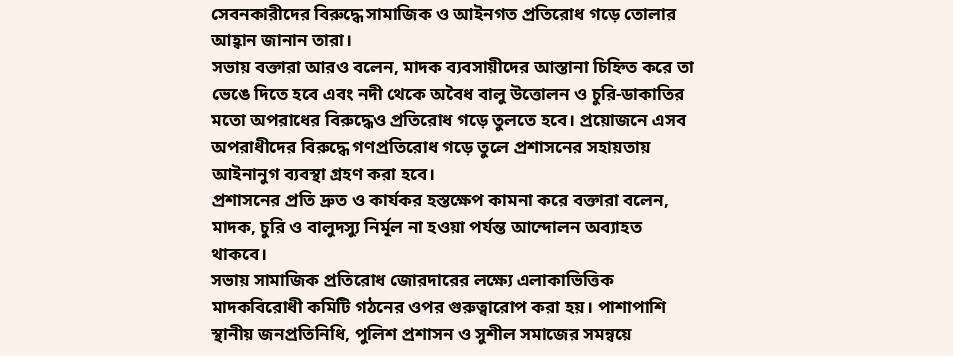সেবনকারীদের বিরুদ্ধে সামাজিক ও আইনগত প্রতিরোধ গড়ে তোলার আহ্বান জানান তারা।
সভায় বক্তারা আরও বলেন, মাদক ব্যবসায়ীদের আস্তানা চিহ্নিত করে তা ভেঙে দিতে হবে এবং নদী থেকে অবৈধ বালু উত্তোলন ও চুরি-ডাকাতির মতো অপরাধের বিরুদ্ধেও প্রতিরোধ গড়ে তুলতে হবে। প্রয়োজনে এসব অপরাধীদের বিরুদ্ধে গণপ্রতিরোধ গড়ে তুলে প্রশাসনের সহায়তায় আইনানুগ ব্যবস্থা গ্রহণ করা হবে।
প্রশাসনের প্রতি দ্রুত ও কার্যকর হস্তক্ষেপ কামনা করে বক্তারা বলেন, মাদক, চুরি ও বালুদস্যু নির্মূল না হওয়া পর্যন্ত আন্দোলন অব্যাহত থাকবে।
সভায় সামাজিক প্রতিরোধ জোরদারের লক্ষ্যে এলাকাভিত্তিক মাদকবিরোধী কমিটি গঠনের ওপর গুরুত্বারোপ করা হয়। পাশাপাশি স্থানীয় জনপ্রতিনিধি, পুলিশ প্রশাসন ও সুশীল সমাজের সমন্বয়ে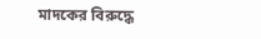মাদকের বিরুদ্ধে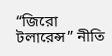“জিরো টলারেন্স” নীতি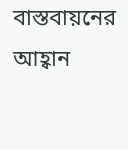বাস্তবায়নের আহ্বান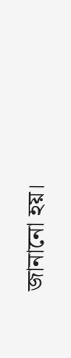জানানো হয়।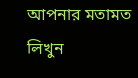আপনার মতামত লিখুন